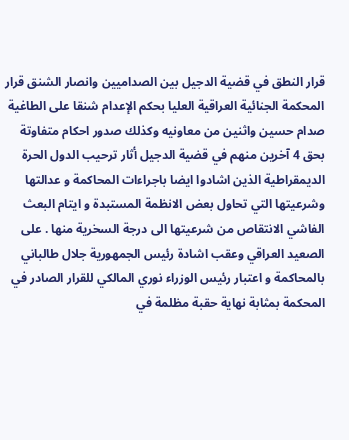قرار النطق في قضية الدجيل بين الصداميين وانصار الشنق قرار المحكمة الجنائية العراقية العليا بحكم الإعدام شنقا على الطاغية صدام حسين واثنين من معاونيه وكذلك صدور احكام متفاوتة بحق 4 آخرين منهم في قضية الدجيل أثار ترحيب الدول الحرة الديمقراطية الذين اشادوا ايضا باجراءات المحاكمة و عدالتها وشرعيتها التي تحاول بعض الانظمة المستبدة و ايتام البعث الفاشي الانتقاص من شرعيتها الى درجة السخرية منها . على الصعيد العراقي وعقب اشادة رئيس الجمهورية جلال طالباني بالمحاكمة و اعتبار رئيس الوزراء نوري المالكي للقرار الصادر في المحكمة بمثابة نهاية حقبة مظلمة في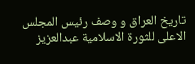تاريخ العراق و وصف رئيس المجلس الاعلى للثورة الاسلامية عبدالعزيز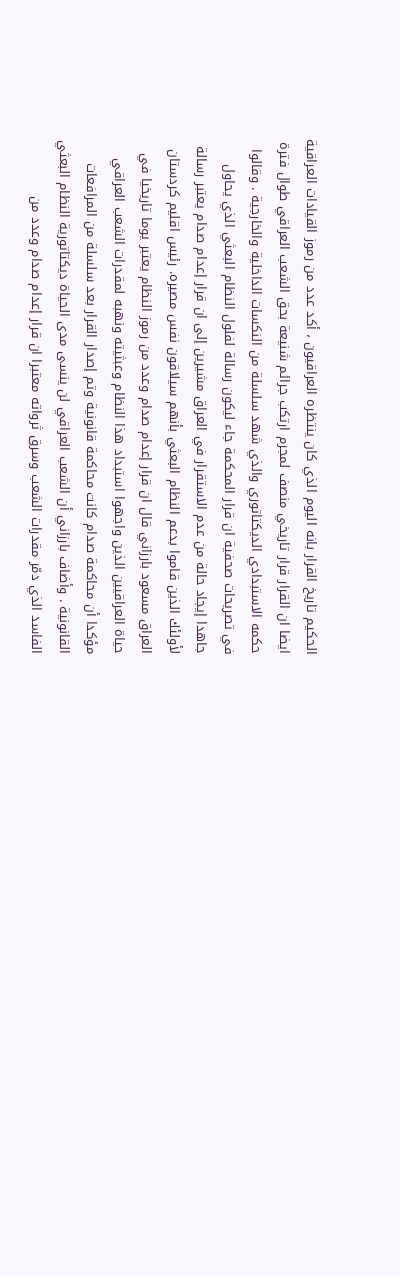الحكيم تاريخ القرار بانه اليوم الذي كان ينتظره العراقيون ، أكد عدد من رموز القيادات العراقية ايضا ان القرار قرار تاريخي منصف لمجرم ارتكب جرائم شنيعة بحق الشعب العراقي طوال فترة حكمه الاستبدادي الديكتاتوري والذي شهد سلسلة من النكسات الداخلية والخارجية . وقالوا في تصريحات صحفية ان قرار المحكمة جاء ليكون رسالة لفلول النظام البعثي الذي يحاول جاهدا إيجاد حالة من عدم الاستقرار في العراق مشيرين إلى ان قرار إعدام صدام يعتبر رسالة لأولئك الذين قاموا بدعم النظام البعثي بأنهم سيلاقون نفس مصيره. رئيس اقليم كردستان العراق مسعود بارزاني قال ان قرار إعدام صدام وعدد من رموز النظام يعتبر يوما تاريخيا في حياة العراقيين الذين واجهوا استبداد هذا النظام وعبثيته ونهبه لمقدرات الشعب العراقي مؤكدا أن محاكمة صدام كانت محاكمة قانونية وتم إصدار القرار بعد سلسلة من المرافعات القانونية . وأضاف بارزاني أن الشعب العراقي لن ينسى مدى الحياة ديكتاتورية النظام البعثي الفاسد الذي دمّر مقدرات الشعب وسرق ثرواته معتبرا ان قرار إعدام صدام وعدد من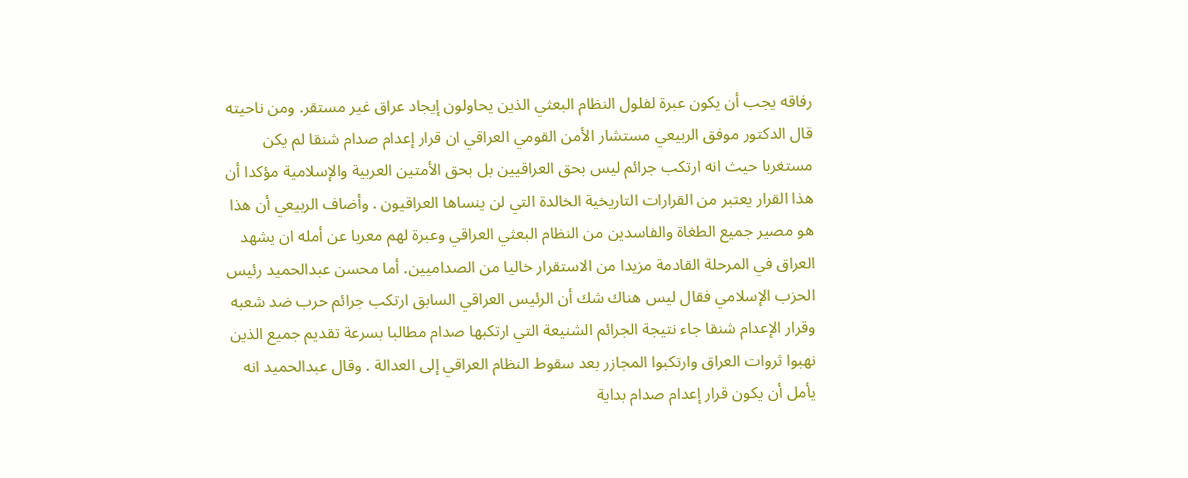رفاقه يجب أن يكون عبرة لفلول النظام البعثي الذين يحاولون إيجاد عراق غير مستقر. ومن ناحيته قال الدكتور موفق الربيعي مستشار الأمن القومي العراقي ان قرار إعدام صدام شنقا لم يكن مستغربا حيث انه ارتكب جرائم ليس بحق العراقيين بل بحق الأمتين العربية والإسلامية مؤكدا أن هذا القرار يعتبر من القرارات التاريخية الخالدة التي لن ينساها العراقيون . وأضاف الربيعي أن هذا هو مصير جميع الطغاة والفاسدين من النظام البعثي العراقي وعبرة لهم معربا عن أمله ان يشهد العراق في المرحلة القادمة مزيدا من الاستقرار خاليا من الصداميين. أما محسن عبدالحميد رئيس الحزب الإسلامي فقال ليس هناك شك أن الرئيس العراقي السابق ارتكب جرائم حرب ضد شعبه وقرار الإعدام شنقا جاء نتيجة الجرائم الشنيعة التي ارتكبها صدام مطالبا بسرعة تقديم جميع الذين نهبوا ثروات العراق وارتكبوا المجازر بعد سقوط النظام العراقي إلى العدالة . وقال عبدالحميد انه يأمل أن يكون قرار إعدام صدام بداية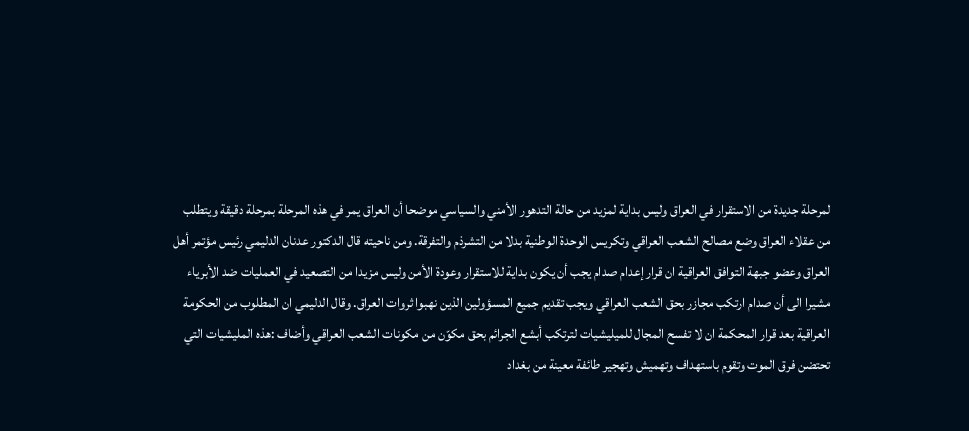لمرحلة جديدة من الاستقرار في العراق وليس بداية لمزيد من حالة التدهور الأمني والسياسي موضحا أن العراق يمر في هذه المرحلة بمرحلة دقيقة ويتطلب من عقلاء العراق وضع مصالح الشعب العراقي وتكريس الوحدة الوطنية بدلا من التشرذم والتفرقة. ومن ناحيته قال الدكتور عدنان الدليمي رئيس مؤتمر أهل العراق وعضو جبهة التوافق العراقية ان قرار إعدام صدام يجب أن يكون بداية للاستقرار وعودة الأمن وليس مزيدا من التصعيد في العمليات ضد الأبرياء مشيرا الى أن صدام ارتكب مجازر بحق الشعب العراقي ويجب تقديم جميع المسؤولين الذين نهبوا ثروات العراق. وقال الدليمي ان المطلوب من الحكومة العراقية بعد قرار المحكمة ان لا تفسح المجال للميليشيات لترتكب أبشع الجرائم بحق مكوّن من مكونات الشعب العراقي وأضاف :هذه المليشيات التي تحتضن فرق الموت وتقوم باستهداف وتهميش وتهجير طائفة معينة من بغداد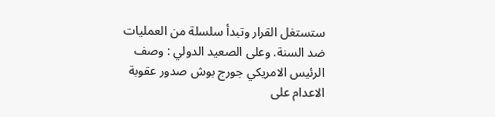ستستغل القرار وتبدأ سلسلة من العمليات ضد السنة. وعلى الصعيد الدولي : وصف الرئيس الامريكي جورج بوش صدور عقوبة الاعدام على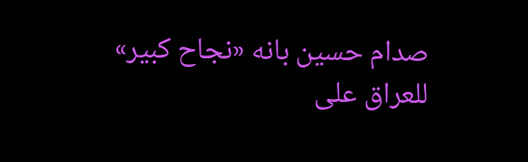صدام حسين بانه «نجاح كبير» للعراق على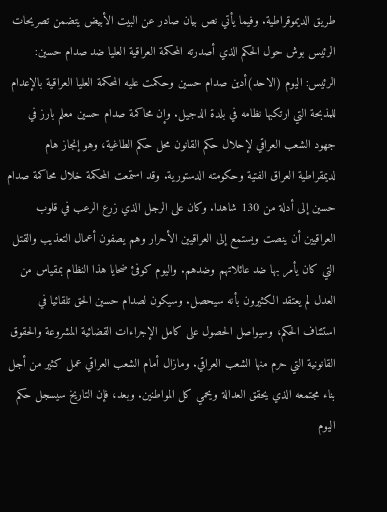طريق الديموقراطية. وفيما يأتي نص بيان صادر عن البيت الأبيض يتضمن تصريحات الرئيس بوش حول الحكم الذي أصدرته المحكمة العراقية العليا ضد صدام حسين: الرئيس: اليوم (الاحد)أدين صدام حسين وحكمت عليه المحكمة العليا العراقية بالإعدام للمذبحة التي ارتكبها نظامه في بلدة الدجيل. وإن محاكمة صدام حسين معلم بارز في جهود الشعب العراقي لإحلال حكم القانون محل حكم الطاغية، وهو إنجاز هام لديمقراطية العراق الفتية وحكومته الدستورية. وقد استمعت المحكمة خلال محاكمة صدام حسين إلى أدلة من 130 شاهدا. وكان على الرجل الذي زرع الرعب في قلوب العراقيين أن ينصت ويستمع إلى العراقيين الأحرار وهم يصفون أعمال التعذيب والقتل التي كان يأمر بها ضد عائلاتهم وضدهم. واليوم كوفئ ضحايا هذا النظام بمقياس من العدل لم يعتقد الكثيرون بأنه سيحصل. وسيكون لصدام حسين الحق تلقائيا في استئناف الحكم، وسيواصل الحصول على كامل الإجراءات القضائية المشروعة والحقوق القانونية التي حرم منها الشعب العراقي. ومازال أمام الشعب العراقي عمل كثير من أجل بناء مجتمعه الذي يحقق العدالة ويحمي كل المواطنين. وبعد، فإن التاريخ سيسجل حكم اليوم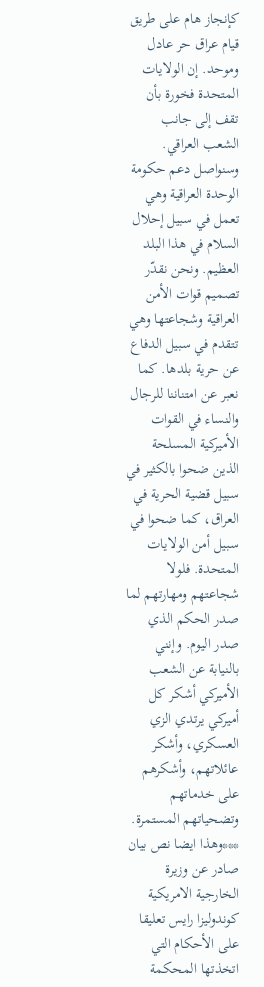كإنجاز هام على طريق قيام عراق حر عادل وموحد. إن الولايات المتحدة فخورة بأن تقف إلى جانب الشعب العراقي. وسنواصل دعم حكومة الوحدة العراقية وهي تعمل في سبيل إحلال السلام في هذا البلد العظيم. ونحن نقدّر تصميم قوات الأمن العراقية وشجاعتها وهي تتقدم في سبيل الدفاع عن حرية بلدها. كما نعبر عن امتناننا للرجال والنساء في القوات الأميركية المسلحة الذين ضحوا بالكثير في سبيل قضية الحرية في العراق، كما ضحوا في سبيل أمن الولايات المتحدة. فلولا شجاعتهم ومهارتهم لما صدر الحكم الذي صدر اليوم. وإنني بالنيابة عن الشعب الأميركي أشكر كل أميركي يرتدي الزي العسكري، وأشكر عائلاتهم، وأشكرهم على خدماتهم وتضحياتهم المستمرة. ***وهذا ايضا نص بيان صادر عن وزيرة الخارجية الامريكية كوندوليزا رايس تعليقا على الأحكام التي اتخذتها المحكمة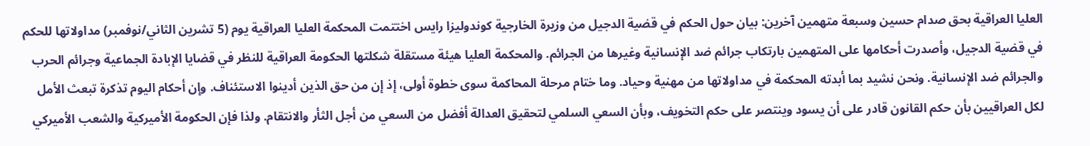العليا العراقية بحق صدام حسين وسبعة متهمين آخرين: بيان حول الحكم في قضية الدجيل من وزيرة الخارجية كوندوليزا رايس اختتمت المحكمة العليا العراقية يوم (5 تشرين الثاني/نوفمبر) مداولاتها للحكم في قضية الدجيل، وأصدرت أحكامها على المتهمين بارتكاب جرائم ضد الإنسانية وغيرها من الجرائم. والمحكمة العليا هيئة مستقلة شكلتها الحكومة العراقية للنظر في قضايا الإبادة الجماعية وجرائم الحرب والجرائم ضد الإنسانية. ونحن نشيد بما أبدته المحكمة في مداولاتها من مهنية وحياد. وما ختام مرحلة المحاكمة سوى خطوة أولى، إذ إن من حق الذين أدينوا الاستئناف. وإن أحكام اليوم تذكرة تبعث الأمل لكل العراقيين بأن حكم القانون قادر على أن يسود وينتصر على حكم التخويف، وبأن السعي السلمي لتحقيق العدالة أفضل من السعي من أجل الثأر والانتقام. ولذا فإن الحكومة الأميركية والشعب الأميركي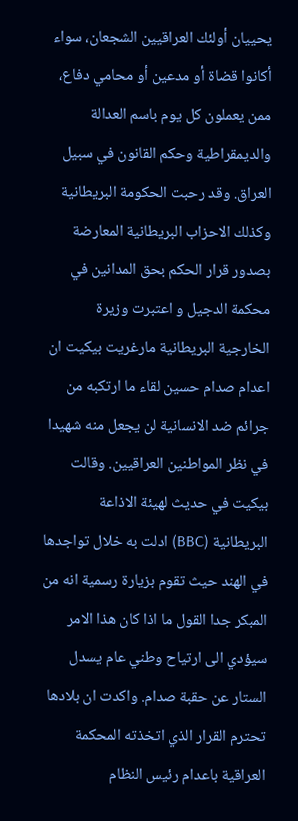يحييان أولئك العراقيين الشجعان، سواء أكانوا قضاة أو مدعين أو محامي دفاع، ممن يعملون كل يوم باسم العدالة والديمقراطية وحكم القانون في سبيل العراق. وقد رحبت الحكومة البريطانية وكذلك الاحزاب البريطانية المعارضة بصدور قرار الحكم بحق المدانين في محكمة الدجيل و اعتبرت وزيرة الخارجية البريطانية مارغريت بيكيت ان اعدام صدام حسين لقاء ما ارتكبه من جرائم ضد الانسانية لن يجعل منه شهيدا في نظر المواطنين العراقيين. وقالت بيكيت في حديث لهيئة الاذاعة البريطانية (BBC) ادلت به خلال تواجدها في الهند حيث تقوم بزيارة رسمية انه من المبكر جدا القول ما اذا كان هذا الامر سيؤدي الى ارتياح وطني عام يسدل الستار عن حقبة صدام. واكدت ان بلادها تحترم القرار الذي اتخذته المحكمة العراقية باعدام رئيس النظام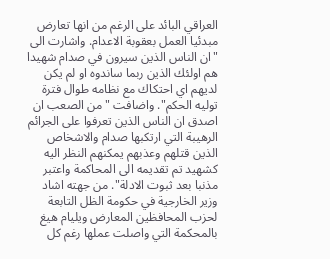العراقي البائد على الرغم من انها تعارض مبدئيا العمل بعقوبة الاعدام. واشارت الى "ان الناس الذين سيرون في صدام شهيدا هم اولئك الذين ربما ساندوه او لم يكن لديهم اي احتكاك مع نظامه طوال فترة توليه الحكم". واضافت "من الصعب ان اصدق ان الناس الذين تعرفوا على الجرائم الرهيبة التي ارتكبها صدام والاشخاص الذين قتلهم وعذبهم يمكنهم النظر اليه كشهيد تم تقديمه الى المحاكمة واعتبر مذنبا بعد ثبوت الادلة". من جهته اشاد وزير الخارجية في حكومة الظل التابعة لحزب المحافظين المعارض ويليام هيغ بالمحكمة التي واصلت عملها رغم كل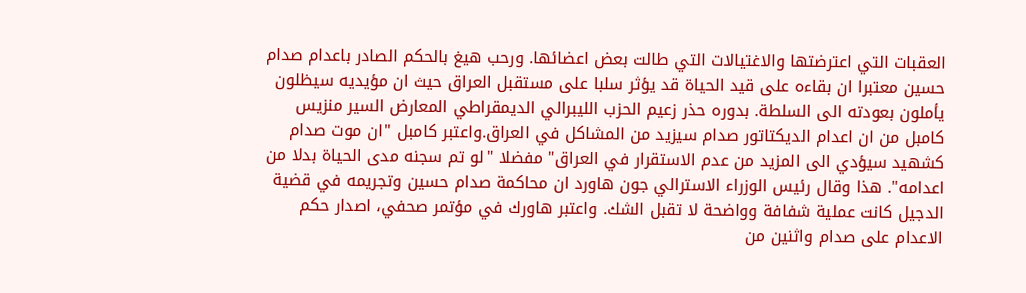العقبات التي اعترضتها والاغتيالات التي طالت بعض اعضائها. ورحب هيغ بالحكم الصادر باعدام صدام حسين معتبرا ان بقاءه على قيد الحياة قد يؤثر سلبا على مستقبل العراق حيث ان مؤيديه سيظلون يأملون بعودته الى السلطة. بدوره حذر زعيم الحزب الليبرالي الديمقراطي المعارض السير منزيس كامبل من ان اعدام الديكتاتور صدام سيزيد من المشاكل في العراق.واعتبر كامبل "ان موت صدام كشهيد سيؤدي الى المزيد من عدم الاستقرار في العراق" مفضلا "لو تم سجنه مدى الحياة بدلا من اعدامه". هذا وقال رئيس الوزراء الاسترالي جون هاورد ان محاكمة صدام حسين وتجريمه في قضية الدجيل كانت عملية شفافة وواضحة لا تقبل الشك. واعتبر هاورك في مؤتمر صحفي، اصدار حكم الاعدام على صدام واثنين من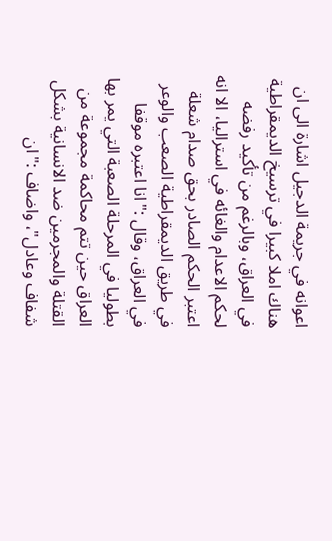اعوانه في جريمة الدجيل اشارة الى ان هناك املا كبيرا في ترسيخ الديمقراطية في العراق، وبالرغم من تأكيد رفضه لحكم الاعدام والغائه في استراليا، الا انه اعتبر الحكم الصادر بحق صدام شعلة في طريق الديمقراطية الصعب والوعر في العراق، وقال :"انا اعتبره موقفا بطوليا في المرحلة الصعبة التي يمر بها العراق حين تتم محاكمة مجموعة من القتلة والمجرمين ضد الانسانية بشكل شفاف وعادل"، واضاف :"ان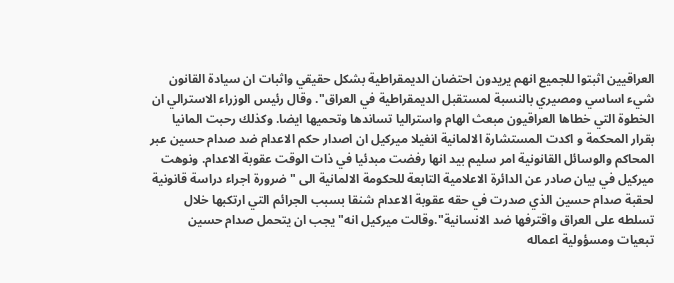العراقيين اثبتوا للجميع انهم يريدون احتضان الديمقراطية بشكل حقيقي واثبات ان سيادة القانون شيء اساسي ومصيري بالنسبة لمستقبل الديمقراطية في العراق". وقال رئيس الوزراء الاسترالي ان الخطوة التي خطاها العراقيون مبعث الهام واستراليا تساندها وتحميها ايضا. وكذلك رحبت المانيا بقرار المحكمة و اكدت المستشارة الالمانية انغيلا ميركيل ان اصدار حكم الاعدام ضد صدام حسين عبر المحاكم والوسائل القانونية امر سليم بيد انها رفضت مبدئيا في ذات الوقت عقوبة الاعدام. ونوهت ميركيل في بيان صادر عن الدائرة الاعلامية التابعة للحكومة الالمانية الى "ضرورة اجراء دراسة قانونية لحقبة صدام حسين الذي صدرت في حقه عقوبة الاعدام شنقا بسبب الجرائم التي ارتكبها خلال تسلطه على العراق واقترفها ضد الانسانية".وقالت ميركيل انه" يجب ان يتحمل صدام حسين تبعيات ومسؤولية اعماله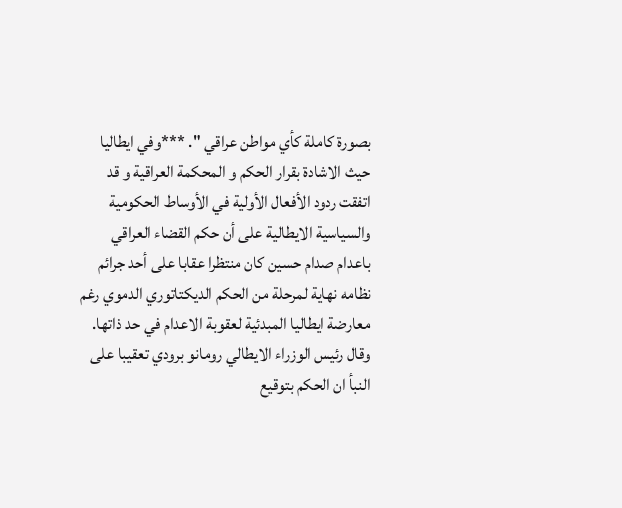بصورة كاملة كأي مواطن عراقي ". ***وفي ايطاليا حيث الاشادة بقرار الحكم و المحكمة العراقية و قد اتفقت ردود الأفعال الأولية في الأوساط الحكومية والسياسية الايطالية على أن حكم القضاء العراقي باعدام صدام حسين كان منتظرا عقابا على أحد جرائم نظامه نهاية لمرحلة من الحكم الديكتاتوري الدموي رغم معارضة ايطاليا المبدئية لعقوبة الاعدام في حد ذاتها. وقال رئيس الوزراء الايطالي رومانو برودي تعقيبا على النبأ ان الحكم بتوقيع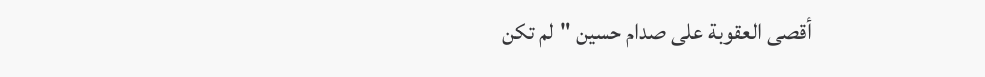أقصى العقوبة على صدام حسين "لم تكن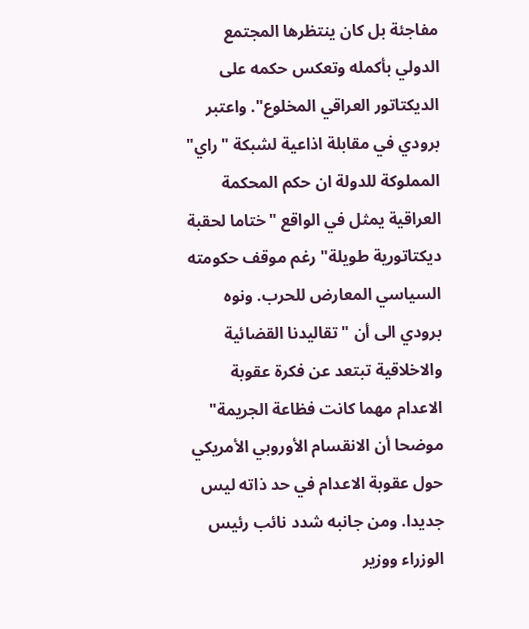مفاجئة بل كان ينتظرها المجتمع الدولي بأكمله وتعكس حكمه على الديكتاتور العراقي المخلوع". واعتبر برودي في مقابلة اذاعية لشبكة "راي" المملوكة للدولة ان حكم المحكمة العراقية يمثل في الواقع "ختاما لحقبة ديكتاتورية طويلة" رغم موقف حكومته السياسي المعارض للحرب. ونوه برودي الى أن "تقاليدنا القضائية والاخلاقية تبتعد عن فكرة عقوبة الاعدام مهما كانت فظاعة الجريمة" موضحا أن الانقسام الأوروبي الأمريكي حول عقوبة الاعدام في حد ذاته ليس جديدا. ومن جانبه شدد نائب رئيس الوزراء ووزير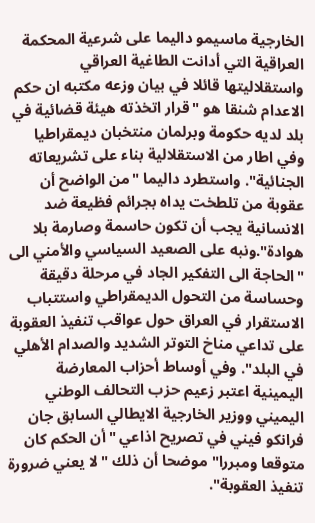الخارجية ماسيمو داليما على شرعية المحكمة العراقية التي أدانت الطاغية العراقي واستقلاليتها قائلا في بيان وزعه مكتبه ان حكم الاعدام شنقا هو "قرار اتخذته هيئة قضائية في بلد لديه حكومة وبرلمان منتخبان ديمقراطيا وفي اطار من الاستقلالية بناء على تشريعاته الجنائية". واستطرد داليما "من الواضح أن عقوبة من تلطخت يداه بجرائم فظيعة ضد الانسانية يجب أن تكون حاسمة وصارمة بلا هوادة".ونبه على الصعيد السياسي والأمني الى "الحاجة الى التفكير الجاد في مرحلة دقيقة وحساسة من التحول الديمقراطي واستتباب الاستقرار في العراق حول عواقب تنفيذ العقوبة على تداعي مناخ التوتر الشديد والصدام الأهلي في البلد". وفي أوساط أحزاب المعارضة اليمينية اعتبر زعيم حزب التحالف الوطني اليميني ووزير الخارجية الايطالي السابق جان فرانكو فيني في تصريح اذاعي "أن الحكم كان متوقعا ومبررا" موضحا أن ذلك "لا يعني ضرورة تنفيذ العقوبة".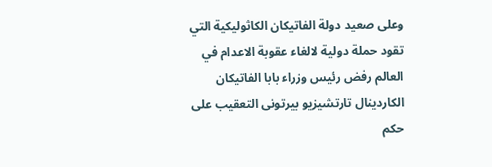وعلى صعيد دولة الفاتيكان الكاثوليكية التي تقود حملة دولية لالغاء عقوبة الاعدام في العالم رفض رئيس وزراء بابا الفاتيكان الكاردينال تارتشيزيو بيرتونى التعقيب على حكم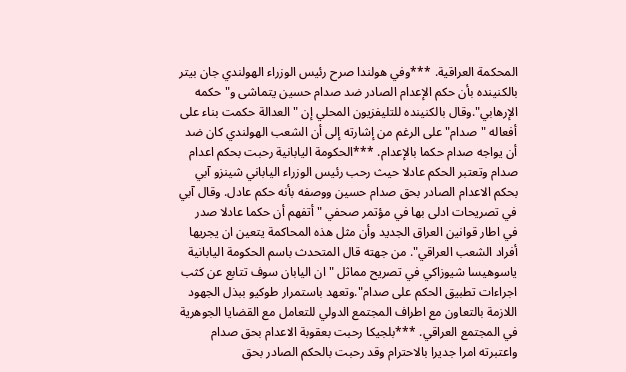المحكمة العراقية. ***وفي هولندا صرح رئيس الوزراء الهولندي جان بيتر بالكنينده بأن حكم الإعدام الصادر ضد صدام حسين يتماشى و"حكمه الإرهابي".وقال بالكنينده للتليفزيون المحلي إن " العدالة حكمت بناء على أفعاله "صدام" على الرغم من إشارته إلى أن الشعب الهولندي كان ضد أن يواجه صدام حكما بالإعدام. ***الحكومة اليابانية رحبت بحكم اعدام صدام وتعتبر الحكم عادلا حيث رحب رئيس الوزراء الياباني شينزو آبي بحكم الاعدام الصادر بحق صدام حسين ووصفه بأنه حكم عادل. وقال آبي في تصريحات ادلى بها في مؤتمر صحفي "أتفهم أن حكما عادلا صدر في اطار قوانين العراق الجديد وأن مثل هذه المحاكمة يتعين ان يجريها أفراد الشعب العراقي". من جهته قال المتحدث باسم الحكومة اليابانية ياسوهيسا شيوزاكي في تصريح مماثل "ان اليابان سوف تتابع عن كثب اجراءات تطبيق الحكم على صدام".وتعهد باستمرار طوكيو ببذل الجهود اللازمة بالتعاون مع اطراف المجتمع الدولي للتعامل مع القضايا الجوهرية في المجتمع العراقي. ***بلجيكا رحبت بعقوبة الاعدام بحق صدام واعتبرته امرا جديرا بالاحترام وقد رحبت بالحكم الصادر بحق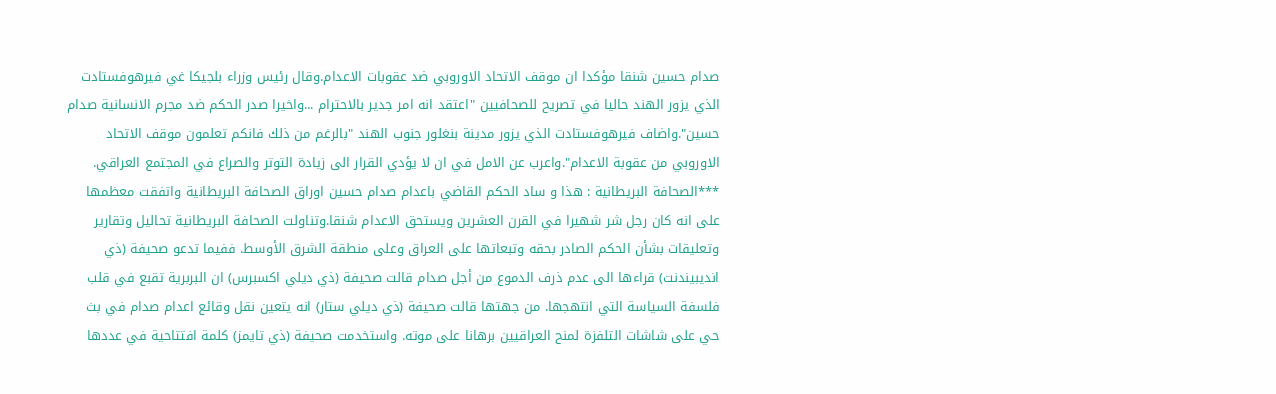صدام حسين شنقا مؤكدا ان موقف الاتحاد الاوروبي ضد عقوبات الاعدام.وقال رئيس وزراء بلجيكا غي فيرهوفستادت الذي يزور الهند حاليا في تصريح للصحافيين "اعتقد انه امر جدير بالاحترام ...واخيرا صدر الحكم ضد مجرم الانسانية صدام حسين".واضاف فيرهوفستادت الذي يزور مدينة بنغلور جنوب الهند "بالرغم من ذلك فانكم تعلمون موقف الاتحاد الاوروبي من عقوبة الاعدام".واعرب عن الامل في ان لا يؤدي القرار الى زيادة التوتر والصراع في المجتمع العراقي. ***الصحافة البريطانية : هذا و ساد الحكم القاضي باعدام صدام حسين اوراق الصحافة البريطانية واتفقت معظمها على انه كان رجل شر شهيرا في القرن العشرين ويستحق الاعدام شنقا.وتناولت الصحافة البريطانية تحاليل وتقارير وتعليقات بشأن الحكم الصادر بحقه وتبعاتها على العراق وعلى منطقة الشرق الأوسط. ففيما تدعو صحيفة (ذي انديبيندنت) قراءها الى عدم ذرف الدموع من أجل صدام قالت صحيفة (ذي ديلي اكسبرس) ان البربرية تقبع في قلب فلسفة السياسة التي انتهجها. من جهتها قالت صحيفة (ذي ديلي ستار) انه يتعين نقل وقائع اعدام صدام في بث حي على شاشات التلفزة لمنح العراقيين برهانا على موته. واستخدمت صحيفة (ذي تايمز) كلمة افتتاحية في عددها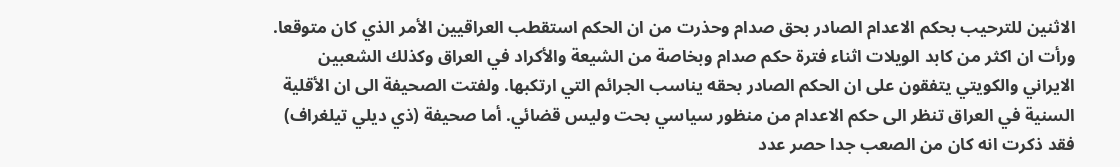الاثنين للترحيب بحكم الاعدام الصادر بحق صدام وحذرت من ان الحكم استقطب العراقيين الأمر الذي كان متوقعا. ورأت ان اكثر من كابد الويلات اثناء فترة حكم صدام وبخاصة من الشيعة والأكراد في العراق وكذلك الشعبين الايراني والكويتي يتفقون على ان الحكم الصادر بحقه يناسب الجرائم التي ارتكبها. ولفتت الصحيفة الى ان الأقلية السنية في العراق تنظر الى حكم الاعدام من منظور سياسي بحت وليس قضائي. أما صحيفة (ذي ديلي تيلغراف) فقد ذكرت انه كان من الصعب جدا حصر عدد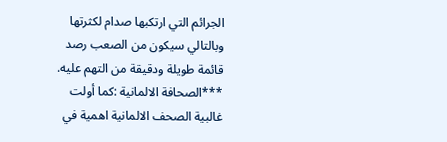الجرائم التي ارتكبها صدام لكثرتها وبالتالي سيكون من الصعب رصد قائمة طويلة ودقيقة من التهم عليه. ***الصحافة الالمانية :كما أولت غالبية الصحف الالمانية اهمية في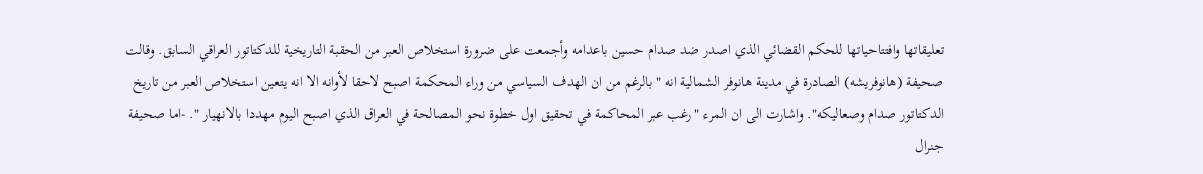تعليقاتها وافتتاحياتها للحكم القضائي الذي اصدر ضد صدام حسين باعدامه وأجمعت على ضرورة استخلاص العبر من الحقبة التاريخية للدكتاتور العراقي السابق. وقالت صحيفة (هانوفريشه) الصادرة في مدينة هانوفر الشمالية انه "بالرغم من ان الهدف السياسي من وراء المحكمة اصبح لاحقا لأوانه الا انه يتعين استخلاص العبر من تاريخ الدكتاتور صدام وصعاليكه". واشارت الى ان المرء "رغب عبر المحاكمة في تحقيق اول خطوة نحو المصالحة في العراق الذي اصبح اليوم مهددا بالانهيار ". -اما صحيفة جنرال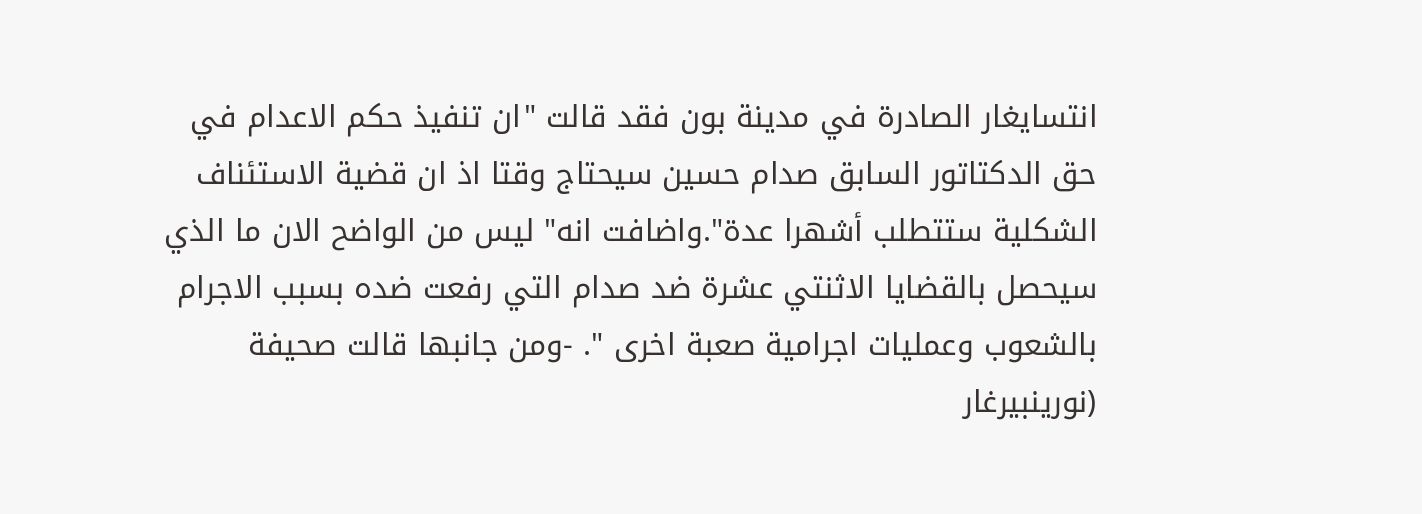انتسايغار الصادرة في مدينة بون فقد قالت "ان تنفيذ حكم الاعدام في حق الدكتاتور السابق صدام حسين سيحتاج وقتا اذ ان قضية الاستئناف الشكلية ستتطلب أشهرا عدة".واضافت انه" ليس من الواضح الان ما الذي سيحصل بالقضايا الاثنتي عشرة ضد صدام التي رفعت ضده بسبب الاجرام بالشعوب وعمليات اجرامية صعبة اخرى ". -ومن جانبها قالت صحيفة (نورينبيرغار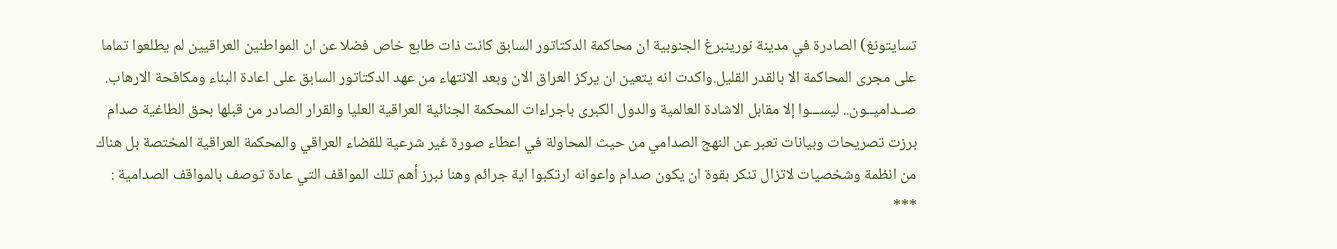تسايتونغ) الصادرة في مدينة نورينبرغ الجنوبية ان محاكمة الدكتاتور السابق كانت ذات طابع خاص فضلا عن ان المواطنين العراقيين لم يطلعوا تماما على مجرى المحاكمة الا بالقدر القليل.واكدت انه يتعين ان يركز العراق الان وبعد الانتهاء من عهد الدكتاتور السابق على اعادة البناء ومكافحة الارهاب. صــداميــون.. ليســـوا إلا مقابل الاشادة العالمية والدول الكبرى باجراءات المحكمة الجنائية العراقية العليا والقرار الصادر من قبلها بحق الطاغية صدام برزت تصريحات وبيانات تعبر عن النهج الصدامي من حيث المحاولة في اعطاء صورة غير شرعية للقضاء العراقي والمحكمة العراقية المختصة بل هناك من انظمة وشخصيات لاتزال تنكر بقوة ان يكون صدام واعوانه ارتكبوا اية جرائم وهنا نبرز أهم تلك المواقف التي عادة توصف بالمواقف الصدامية : ***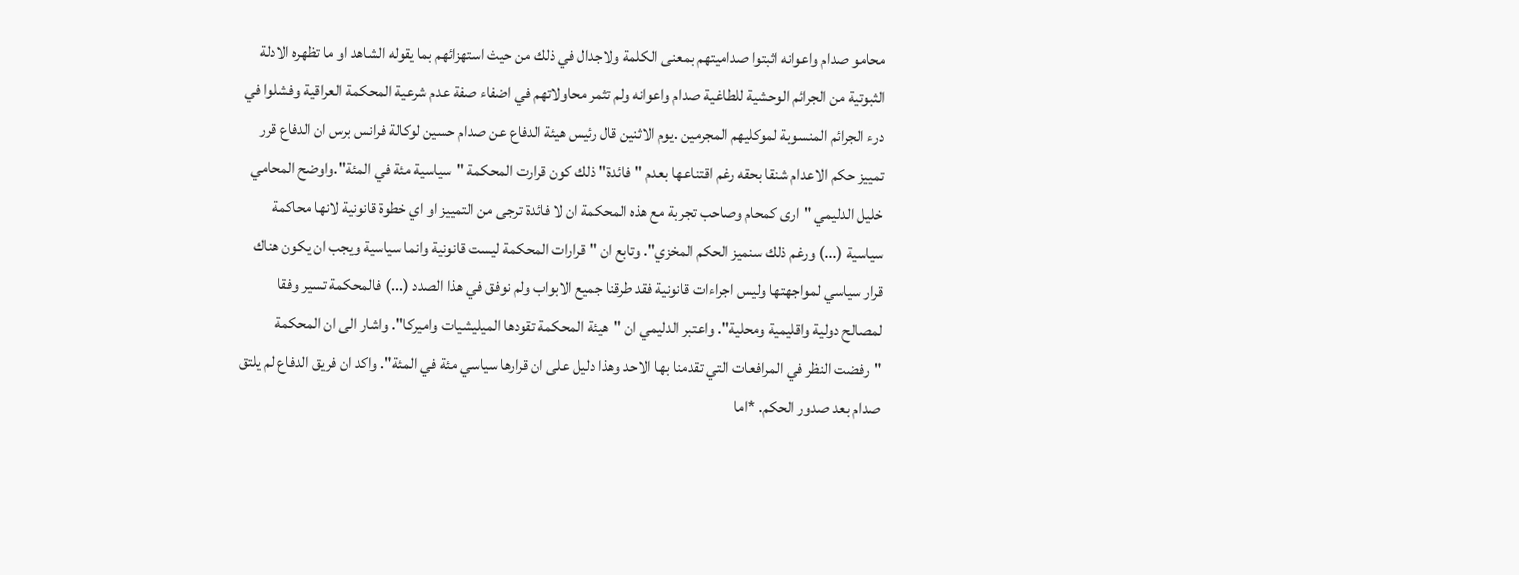محامو صدام واعوانه اثبتوا صداميتهم بمعنى الكلمة ولاجدال في ذلك من حيث استهزائهم بما يقوله الشاهد او ما تظهره الادلة الثبوتية من الجرائم الوحشية للطاغية صدام واعوانه ولم تثمر محاولاتهم في اضفاء صفة عدم شرعية المحكمة العراقية وفشلوا في درء الجرائم المنسوبة لموكليهم المجرمين .يوم الاثنين قال رئيس هيئة الدفاع عن صدام حسين لوكالة فرانس برس ان الدفاع قرر تمييز حكم الاعدام شنقا بحقه رغم اقتناعها بعدم "فائدة" ذلك كون قرارت المحكمة "سياسية مئة في المئة".واوضح المحامي خليل الدليمي "ارى كمحام وصاحب تجربة مع هذه المحكمة ان لا فائدة ترجى من التمييز او اي خطوة قانونية لانها محاكمة سياسية (...) ورغم ذلك سنميز الحكم المخزي". وتابع ان "قرارات المحكمة ليست قانونية وانما سياسية ويجب ان يكون هناك قرار سياسي لمواجهتها وليس اجراءات قانونية فقد طرقنا جميع الابواب ولم نوفق في هذا الصدد (...) فالمحكمة تسير وفقا لمصالح دولية واقليمية ومحلية". واعتبر الدليمي ان "هيئة المحكمة تقودها الميليشيات واميركا". واشار الى ان المحكمة "رفضت النظر في المرافعات التي تقدمنا بها الاحد وهذا دليل على ان قرارها سياسي مئة في المئة". واكد ان فريق الدفاع لم يلتق صدام بعد صدور الحكم. *اما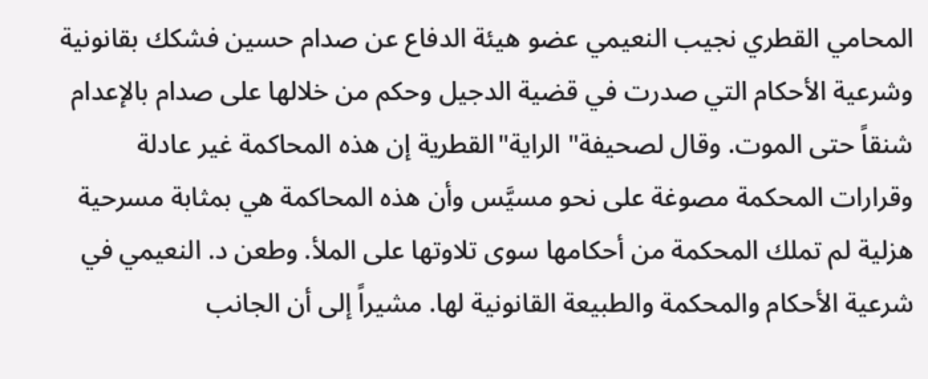المحامي القطري نجيب النعيمي عضو هيئة الدفاع عن صدام حسين فشكك بقانونية وشرعية الأحكام التي صدرت في قضية الدجيل وحكم من خلالها على صدام بالإعدام شنقاً حتى الموت. وقال لصحيفة" الراية"القطرية إن هذه المحاكمة غير عادلة وقرارات المحكمة مصوغة على نحو مسيَّس وأن هذه المحاكمة هي بمثابة مسرحية هزلية لم تملك المحكمة من أحكامها سوى تلاوتها على الملأ. وطعن د. النعيمي في شرعية الأحكام والمحكمة والطبيعة القانونية لها. مشيراً إلى أن الجانب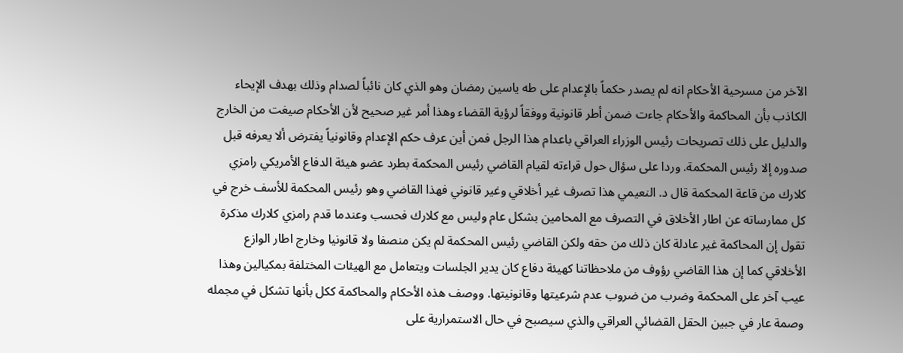الآخر من مسرحية الأحكام انه لم يصدر حكماً بالإعدام على طه ياسين رمضان وهو الذي كان نائباً لصدام وذلك بهدف الإيحاء الكاذب بأن المحاكمة والأحكام جاءت ضمن أطر قانونية ووفقاً لرؤية القضاء وهذا أمر غير صحيح لأن الأحكام صيغت من الخارج والدليل على ذلك تصريحات رئيس الوزراء العراقي باعدام هذا الرجل فمن أين عرف حكم الإعدام وقانونياً يفترض ألا يعرفه قبل صدوره إلا رئيس المحكمة. وردا على سؤال حول قراءته لقيام القاضي رئيس المحكمة بطرد عضو هيئة الدفاع الأمريكي رامزي كلارك من قاعة المحكمة قال د. النعيمي هذا تصرف غير أخلاقي وغير قانوني فهذا القاضي وهو رئيس المحكمة للأسف خرج في كل ممارساته عن اطار الأخلاق في التصرف مع المحامين بشكل عام وليس مع كلارك فحسب وعندما قدم رامزي كلارك مذكرة تقول إن المحاكمة غير عادلة كان ذلك من حقه ولكن القاضي رئيس المحكمة لم يكن منصفا ولا قانونيا وخارج اطار الوازع الأخلاقي كما إن هذا القاضي رؤوف من ملاحظاتنا كهيئة دفاع كان يدير الجلسات ويتعامل مع الهيئات المختلفة بمكيالين وهذا عيب آخر على المحكمة وضرب من ضروب عدم شرعيتها وقانونيتها. ووصف هذه الأحكام والمحاكمة ككل بأنها تشكل في مجمله وصمة عار في جبين الحقل القضائي العراقي والذي سيصبح في حال الاستمرارية على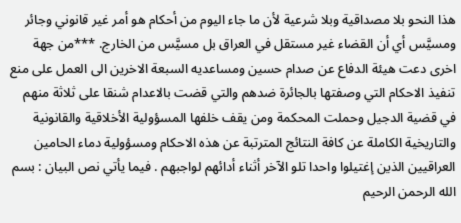هذا النحو بلا مصداقية وبلا شرعية لأن ما جاء اليوم من أحكام هو أمر غير قانوني وجائر ومسيَّس أي أن القضاء غير مستقل في العراق بل مسيَّس من الخارج. ***من جهة اخرى دعت هيئة الدفاع عن صدام حسين ومساعديه السبعة الاخرين الى العمل على منع تنفيذ الاحكام التي وصفتها بالجائرة ضدهم والتي قضت بالاعدام شنقا على ثلاثة منهم في قضية الدجيل وحملت المحكمة ومن يقف خلفها المسؤولية الأخلاقية والقانونية والتاريخية الكاملة عن كافة النتائج المترتبة عن هذه الاحكام ومسؤولية دماء الحامين العراقيين الذين إغتيلوا واحدا تلو الآخر أثناء أدائهم لواجبهم . فيما يأتي نص البيان : بسم الله الرحمن الرحيم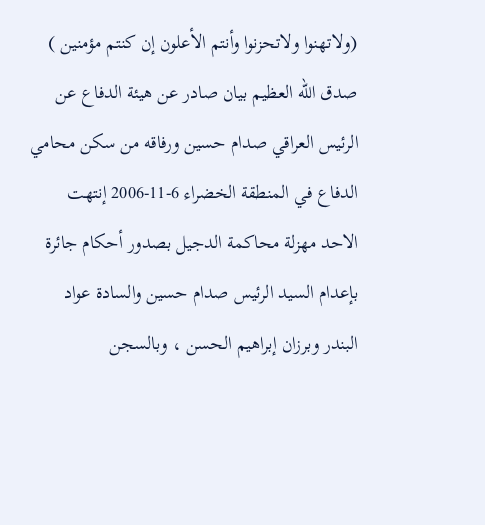(ولاتهنوا ولاتحزنوا وأنتم الأعلون إن كنتم مؤمنين ) صدق الله العظيم بيان صادر عن هيئة الدفاع عن الرئيس العراقي صدام حسين ورفاقه من سكن محامي الدفاع في المنطقة الخضراء 6-11-2006 إنتهت الاحد مهزلة محاكمة الدجيل بصدور أحكام جائرة بإعدام السيد الرئيس صدام حسين والسادة عواد البندر وبرزان إبراهيم الحسن ، وبالسجن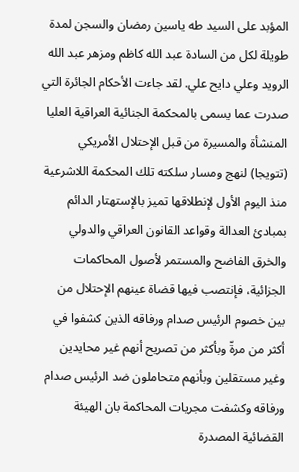المؤبد على السيد طه ياسين رمضان والسجن لمدة طويلة لكل من السادة عبد الله كاظم ومزهر عبد الله الرويد وعلي دايح علي. لقد جاءت الأحكام الجائرة التي صدرت عما يسمى بالمحكمة الجنائية العراقية العليا المنشأة والمسيرة من قبل الإحتلال الأمريكي (تتويجا) لنهج ومسار سلكته تلك المحكمة اللاشرعية منذ اليوم الأول لإنطلاقها تميز بالإستهتار الدائم بمبادئ العدالة وقواعد القانون العراقي والدولي والخرق الفاضح والمستمر لأصول المحاكمات الجزائية، فإنتصب فيها قضاة عينهم الإحتلال من بين خصوم الرئيس صدام ورفاقه الذين كشفوا في أكثر من مرةّ وبأكثر من تصريح أنهم غير محايدين وغير مستقلين وبأنهم متحاملون ضد الرئيس صدام ورفاقه وكشفت مجريات المحاكمة بان الهيئة القضائية المصدرة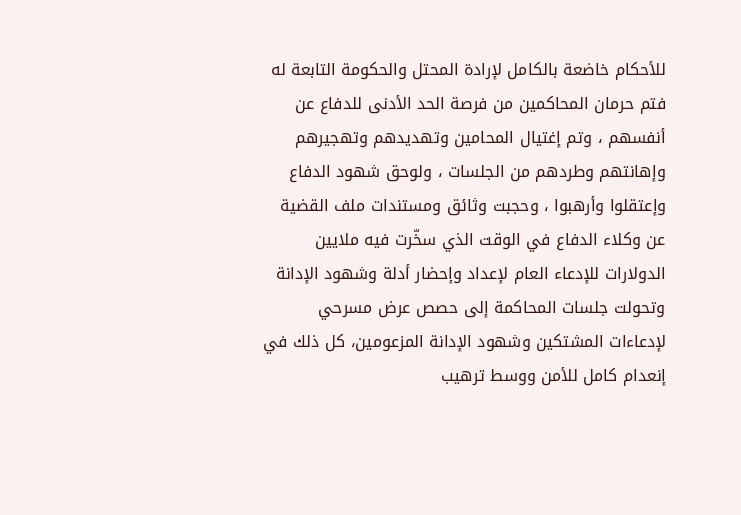للأحكام خاضعة بالكامل لإرادة المحتل والحكومة التابعة له فتم حرمان المحاكمين من فرصة الحد الأدنى للدفاع عن أنفسهم ، وتم إغتيال المحامين وتهديدهم وتهجيرهم وإهانتهم وطردهم من الجلسات ، ولوحق شهود الدفاع وإعتقلوا وأرهبوا ، وحجبت وثائق ومستندات ملف القضية عن وكلاء الدفاع في الوقت الذي سخّرت فيه ملايين الدولارات للإدعاء العام لإعداد وإحضار أدلة وشهود الإدانة وتحولت جلسات المحاكمة إلى حصص عرض مسرحي لإدعاءات المشتكين وشهود الإدانة المزعومين، كل ذلك في إنعدام كامل للأمن ووسط ترهيب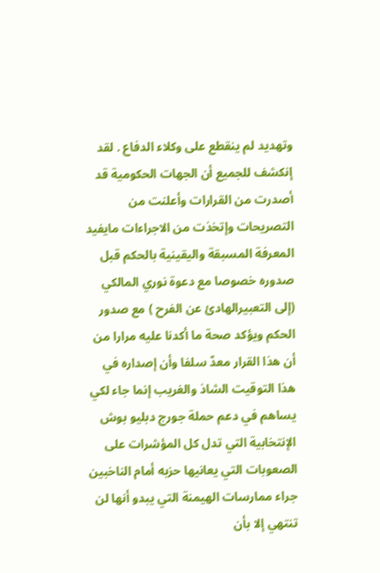وتهديد لم ينقطع على وكلاء الدفاع . لقد إنكشف للجميع أن الجهات الحكومية قد أصدرت من القرارات وأعلنت من التصريحات وإتخذت من الاجراءات مايفيد المعرفة المسبقة واليقينية بالحكم قبل صدوره خصوصا مع دعوة نوري المالكي (إلى التعبيرالهادئ عن الفرح ) مع صدور الحكم ويؤكد صحة ما أكدنا عليه مرارا من أن هذا القرار معدّ سلفا وأن إصداره في هذا التوقيت الشاذ والغريب إنما جاء لكي يساهم في دعم حملة جورج دبليو بوش الإنتخابية التي تدل كل المؤشرات على الصعوبات التي يعانيها حزبه أمام الناخبين جراء ممارسات الهيمنة التي يبدو أنها لن تنتهي إلا بأن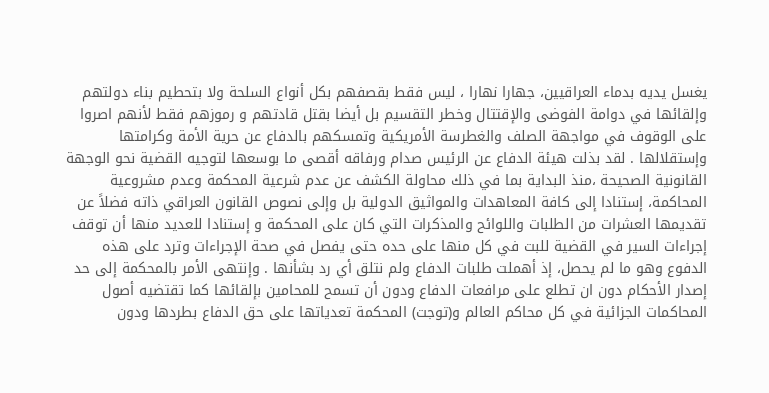يغسل يديه بدماء العراقيين، جهارا نهارا ، ليس فقط بقصفهم بكل أنواع السلحة ولا بتحطيم بناء دولتهم وإلقائها في دوامة الفوضى والإقتتال وخطر التقسيم بل أيضا بقتل قادتهم و رموزهم فقط لأنهم اصروا على الوقوف في مواجهة الصلف والغطرسة الأمريكية وتمسكهم بالدفاع عن حرية الأمة وكرامتها وإستقلالها . لقد بذلت هيئة الدفاع عن الرئيس صدام ورفاقه أقصى ما بوسعها لتوجيه القضية نحو الوجهة القانونية الصحيحة ،منذ البداية بما في ذلك محاولة الكشف عن عدم شرعية المحكمة وعدم مشروعية المحاكمة، إستنادا إلى كافة المعاهدات والمواثيق الدولية بل وإلى نصوص القانون العراقي ذاته فضلاً عن تقديمها العشرات من الطلبات واللوائح والمذكرات التي كان على المحكمة و إستنادا للعديد منها أن توقف إجراءات السير في القضية للبت في كل منها على حده حتى يفصل في صحة الإجراءات وترد على هذه الدفوع وهو ما لم يحصل، إذ أهملت طلبات الدفاع ولم نتلق أي رد بشأنها . وإنتهى الأمر بالمحكمة إلى حد إصدار الأحكام دون ان تطلع على مرافعات الدفاع ودون أن تسمح للمحامين بإلقائها كما تقتضيه أصول المحاكمات الجزائية في كل محاكم العالم و(توجت) المحكمة تعدياتها على حق الدفاع بطردها ودون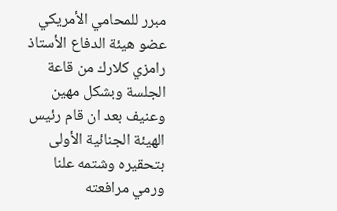مبرر للمحامي الأمريكي عضو هيئة الدفاع الأستاذ رامزي كلارك من قاعة الجلسة وبشكل مهين وعنيف بعد ان قام رئيس الهيئة الجنائية الأولى بتحقيره وشتمه علنا ورمي مرافعته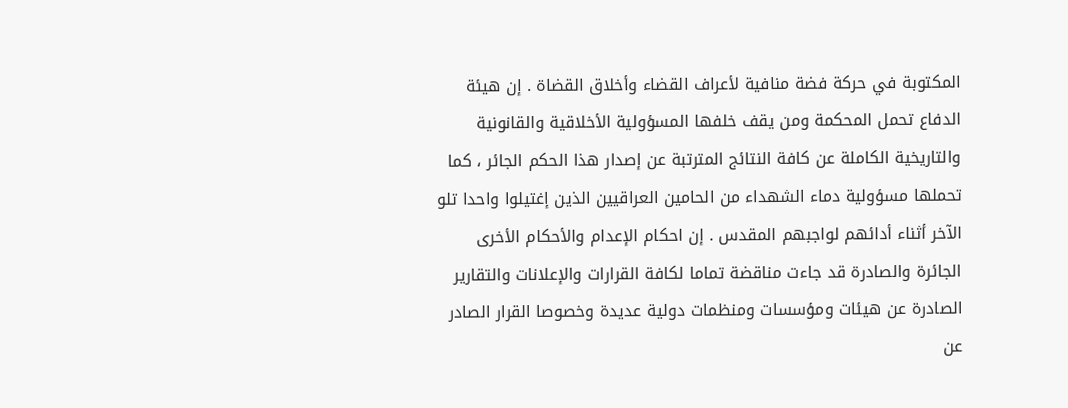المكتوبة في حركة فضة منافية لأعراف القضاء وأخلاق القضاة . إن هيئة الدفاع تحمل المحكمة ومن يقف خلفها المسؤولية الأخلاقية والقانونية والتاريخية الكاملة عن كافة النتائج المترتبة عن إصدار هذا الحكم الجائر ، كما تحملها مسؤولية دماء الشهداء من الحامين العراقيين الذين إغتيلوا واحدا تلو الآخر أثناء أدائهم لواجبهم المقدس . إن احكام الإعدام والأحكام الأخرى الجائرة والصادرة قد جاءت مناقضة تماما لكافة القرارات والإعلانات والتقارير الصادرة عن هيئات ومؤسسات ومنظمات دولية عديدة وخصوصا القرار الصادر عن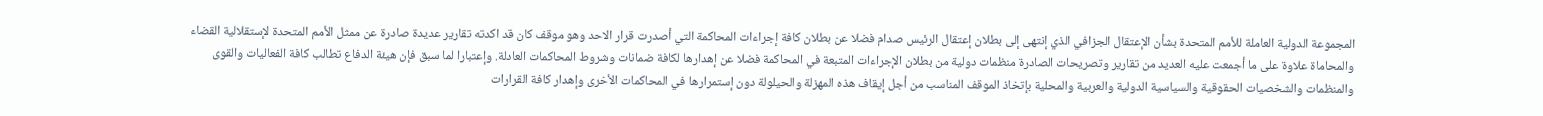المجموعة الدولية العاملة للأمم المتحدة بشأن الإعتقال الجزافي الذي إنتهى إلى بطلان إعتقال الرئيس صدام فضلا عن بطلان كافة إجراءات المحاكمة التي أصدرت قرار الاحد وهو موقف كان قد اكدته تقارير عديدة صادرة عن ممثل الأمم المتحدة لإستقلالية القضاء والمحاماة علاوة على ما أجمعت عليه العديد من تقارير وتصريحات الصادرة منظمات دولية من بطلان الإجراءات المتبعة في المحاكمة فضلا عن إهدارها لكافة ضمانات وشروط المحاكمات العادلة. وإعتبارا لما سبق فإن هيئة الدفاع تطالب كافة الفعاليات والقوى والمنظمات والشخصيات الحقوقية والسياسية الدولية والعربية والمحلية بإتخاذ الموقف المناسب من أجل إيقاف هذه المهزلة والحيلولة دون إستمرارها في المحاكمات الأخرى وإهدار كافة القرارات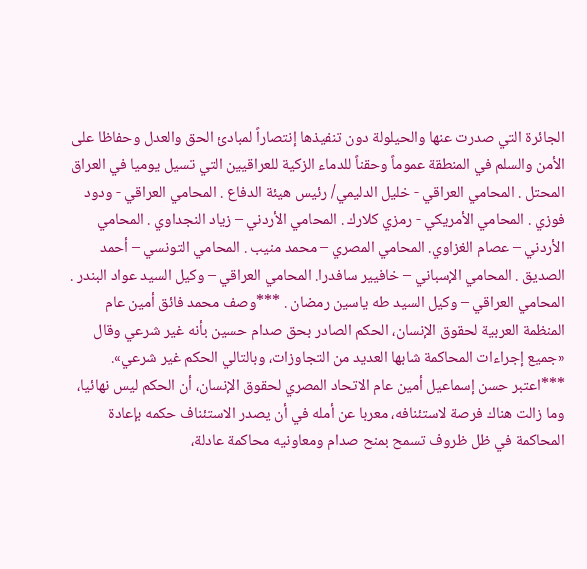الجائرة التي صدرت عنها والحيلولة دون تنفيذها إنتصاراً لمبادئ الحق والعدل وحفاظا على الأمن والسلم في المنطقة عموماً وحقناً للدماء الزكية للعراقيين التي تسيل يوميا في العراق المحتل . المحامي العراقي - خليل الدليمي/ رئيس هيئة الدفاع . المحامي العراقي - ودود فوزي . المحامي الأمريكي - رمزي كلارك . المحامي الأردني – زياد النجداوي . المحامي الأردني – عصام الغزاوي. المحامي المصري – محمد منيب . المحامي التونسي – أحمد الصديق . المحامي الإسباني – خافيير سافدرا. المحامي العراقي – وكيل السيد عواد البندر . المحامي العراقي – وكيل السيد طه ياسين رمضان . ***وصف محمد فائق أمين عام المنظمة العربية لحقوق الإنسان، الحكم الصادر بحق صدام حسين بأنه غير شرعي وقال «جميع إجراءات المحاكمة شابها العديد من التجاوزات، وبالتالي الحكم غير شرعي». ***اعتبر حسن إسماعيل أمين عام الاتحاد المصري لحقوق الإنسان، أن الحكم ليس نهائيا، وما زالت هناك فرصة لاستئنافه، معربا عن أمله في أن يصدر الاستئناف حكمه بإعادة المحاكمة في ظل ظروف تسمح بمنح صدام ومعاونيه محاكمة عادلة،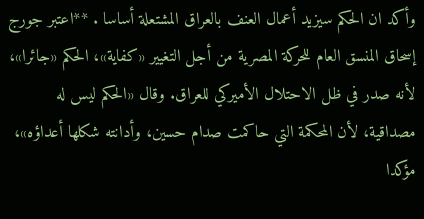وأكد ان الحكم سيزيد أعمال العنف بالعراق المشتعلة أساسا . **اعتبر جورج إسحاق المنسق العام للحركة المصرية من أجل التغيير «كفاية»، الحكم «جائرا»، لأنه صدر في ظل الاحتلال الأميركي للعراق. وقال «الحكم ليس له مصداقية، لأن المحكمة التي حاكمت صدام حسين، وأدانته شكلها أعداؤه»، مؤكدا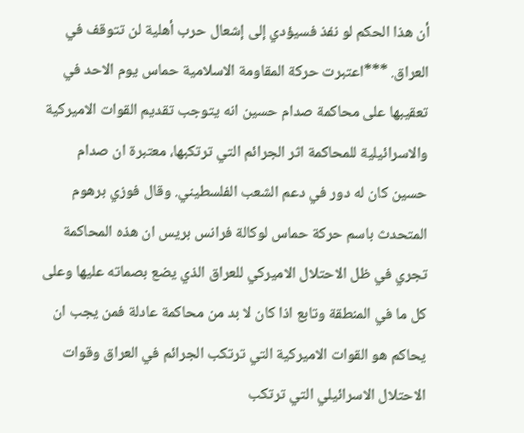أن هذا الحكم لو نفذ فسيؤدي إلى إشعال حرب أهلية لن تتوقف في العراق. ***اعتبرت حركة المقاومة الاسلامية حماس يوم الاحد في تعقيبها على محاكمة صدام حسين انه يتوجب تقديم القوات الاميركية والاسرائيلية للمحاكمة اثر الجرائم التي ترتكبها، معتبرة ان صدام حسين كان له دور في دعم الشعب الفلسطيني. وقال فوزي برهوم المتحدث باسم حركة حماس لوكالة فرانس بريس ان هذه المحاكمة تجري في ظل الاحتلال الاميركي للعراق الذي يضع بصماته عليها وعلى كل ما في المنطقة وتابع اذا كان لا بد من محاكمة عادلة فمن يجب ان يحاكم هو القوات الاميركية التي ترتكب الجرائم في العراق وقوات الاحتلال الاسرائيلي التي ترتكب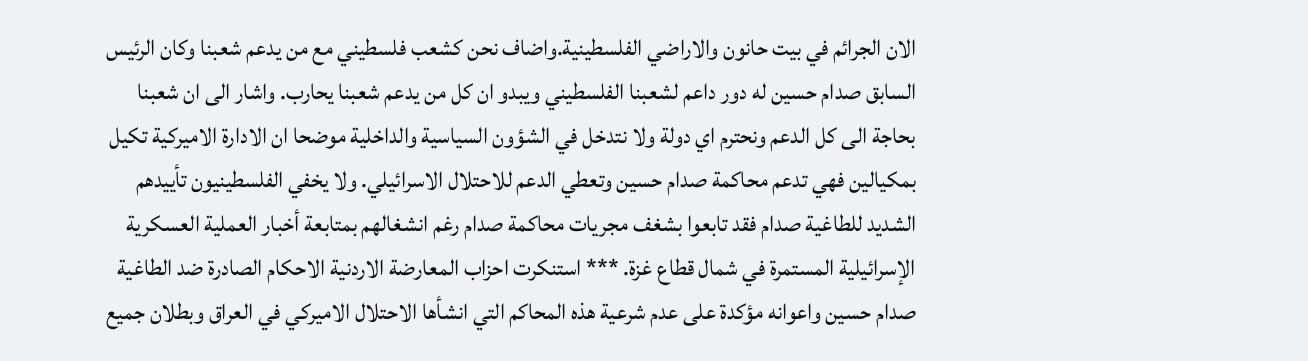الان الجرائم في بيت حانون والاراضي الفلسطينية.واضاف نحن كشعب فلسطيني مع من يدعم شعبنا وكان الرئيس السابق صدام حسين له دور داعم لشعبنا الفلسطيني ويبدو ان كل من يدعم شعبنا يحارب. واشار الى ان شعبنا بحاجة الى كل الدعم ونحترم اي دولة ولا نتدخل في الشؤون السياسية والداخلية موضحا ان الادارة الاميركية تكيل بمكيالين فهي تدعم محاكمة صدام حسين وتعطي الدعم للاحتلال الاسرائيلي. ولا يخفي الفلسطينيون تأييدهم الشديد للطاغية صدام فقد تابعوا بشغف مجريات محاكمة صدام رغم انشغالهم بمتابعة أخبار العملية العسكرية الإسرائيلية المستمرة في شمال قطاع غزة. *** استنكرت احزاب المعارضة الاردنية الاحكام الصادرة ضد الطاغية صدام حسين واعوانه مؤكدة على عدم شرعية هذه المحاكم التي انشأها الاحتلال الاميركي في العراق وبطلان جميع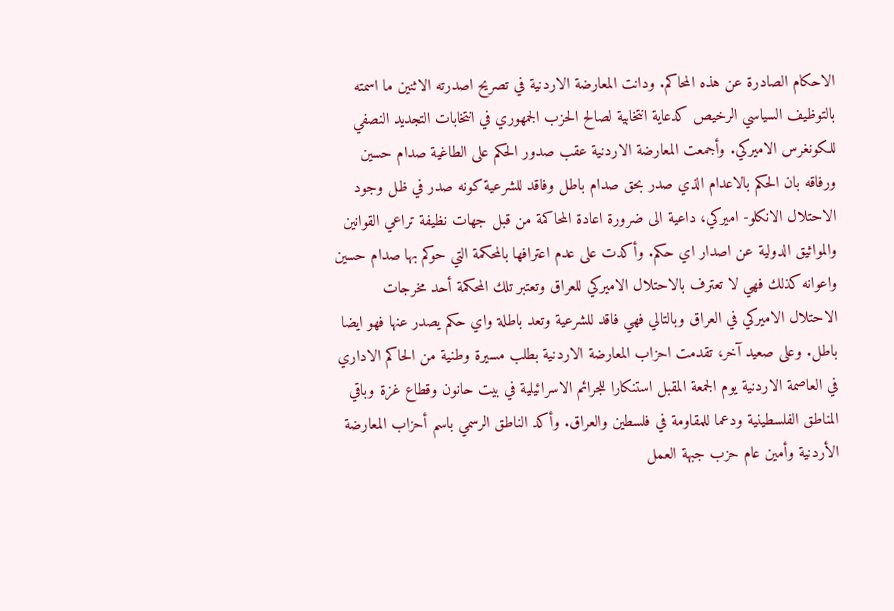الاحكام الصادرة عن هذه المحاكم. ودانت المعارضة الاردنية في تصريح اصدرته الاثنين ما اسمته بالتوظيف السياسي الرخيص كدعاية انتخابية لصالح الحزب الجمهوري في انتخابات التجديد النصفي للكونغرس الاميركي. وأجمعت المعارضة الاردنية عقب صدور الحكم على الطاغية صدام حسين ورفاقه بان الحكم بالاعدام الذي صدر بحق صدام باطل وفاقد للشرعية كونه صدر في ظل وجود الاحتلال الانكلو- اميركي، داعية الى ضرورة اعادة المحاكمة من قبل جهات نظيفة تراعي القوانين والمواثيق الدولية عن اصدار اي حكم. وأكدت على عدم اعترافها بالمحكمة التي حوكم بها صدام حسين واعوانه كذلك فهي لا تعترف بالاحتلال الاميركي للعراق وتعتبر تلك المحكمة أحد مخرجات الاحتلال الاميركي في العراق وبالتالي فهي فاقد للشرعية وتعد باطلة واي حكم يصدر عنها فهو ايضا باطل. وعلى صعيد آخر، تقدمت احزاب المعارضة الاردنية بطلب مسيرة وطنية من الحاكم الاداري في العاصمة الاردنية يوم الجمعة المقبل استنكارا للجرائم الاسرائيلية في بيت حانون وقطاع غزة وباقي المناطق الفلسطينية ودعما للمقاومة في فلسطين والعراق. وأكد الناطق الرسمي باسم أحزاب المعارضة الأردنية وأمين عام حزب جبهة العمل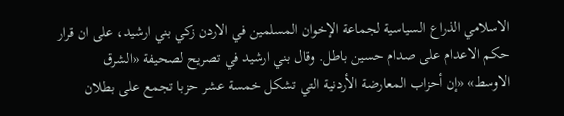الاسلامي الذراع السياسية لجماعة الإخوان المسلمين في الاردن زكي بني ارشيد، على ان قرار حكم الاعدام على صدام حسين باطل. وقال بني ارشيد في تصريح لصحيفة «الشرق الاوسط» «إن أحزاب المعارضة الأردنية التي تشكل خمسة عشر حزبا تجمع على بطلان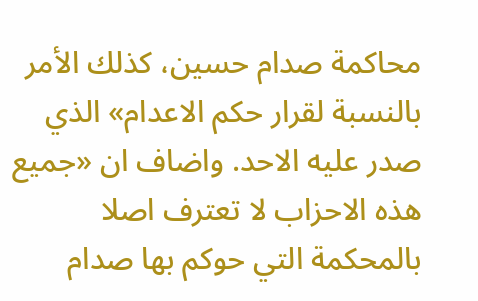محاكمة صدام حسين، كذلك الأمر بالنسبة لقرار حكم الاعدام» الذي صدر عليه الاحد. واضاف ان «جميع هذه الاحزاب لا تعترف اصلا بالمحكمة التي حوكم بها صدام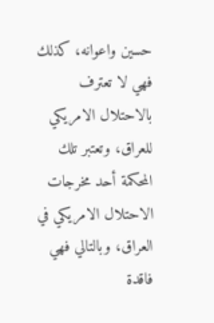حسين واعوانه، كذلك فهي لا تعترف بالاحتلال الامريكي للعراق، وتعتبر تلك المحكمة أحد مخرجات الاحتلال الامريكي في العراق، وبالتالي فهي فاقدة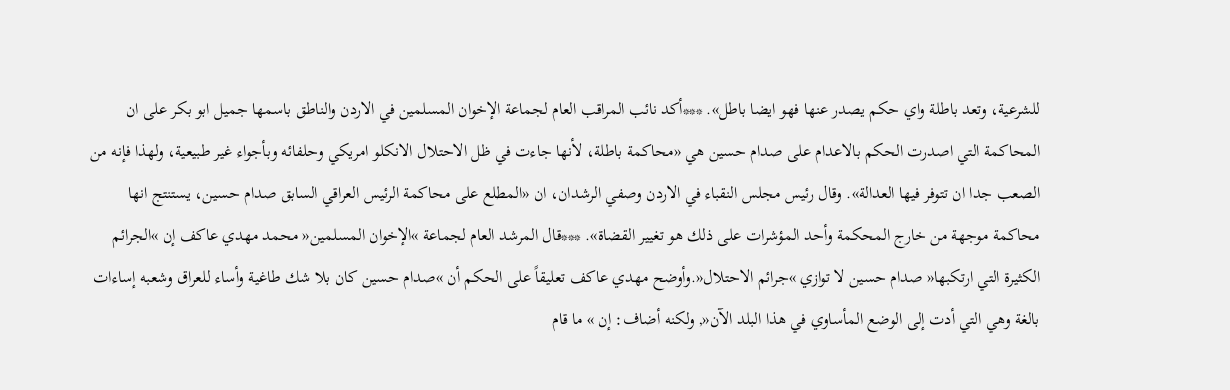للشرعية، وتعد باطلة واي حكم يصدر عنها فهو ايضا باطل». ***أكد نائب المراقب العام لجماعة الإخوان المسلمين في الاردن والناطق باسمها جميل ابو بكر على ان المحاكمة التي اصدرت الحكم بالاعدام على صدام حسين هي «محاكمة باطلة، لأنها جاءت في ظل الاحتلال الانكلو امريكي وحلفائه وبأجواء غير طبيعية، ولهذا فإنه من الصعب جدا ان تتوفر فيها العدالة». وقال رئيس مجلس النقباء في الاردن وصفي الرشدان، ان «المطلع على محاكمة الرئيس العراقي السابق صدام حسين، يستنتج انها محاكمة موجهة من خارج المحكمة وأحد المؤشرات على ذلك هو تغيير القضاة». ***قال المرشد العام لجماعة »الإخوان المسلمين« محمد مهدي عاكف إن »الجرائم الكثيرة التي ارتكبها« صدام حسين لا توازي »جرائم الاحتلال«.وأوضح مهدي عاكف تعليقاً على الحكم أن »صدام حسين كان بلا شك طاغية وأساء للعراق وشعبه إساءات بالغة وهي التي أدت إلى الوضع المأساوي في هذا البلد الآن«, ولكنه أضاف: إن » ما قام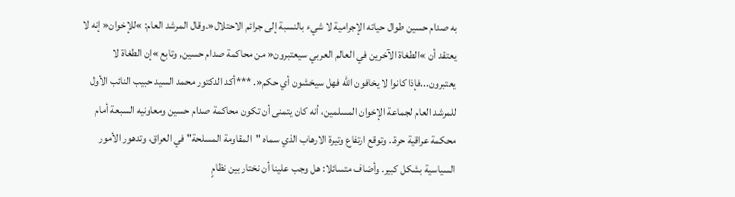به صدام حسين طوال حياته الإجرامية لا شيء بالنسبة إلى جرائم الاحتلال«.وقال المرشد العام: »للإخوان« إنه لا يعتقد أن »الطغاة الآخرين في العالم العربي سيعتبرون« من محاكمة صدام حسين, وتابع »إن الطغاة لا يعتبرون...فإذا كانوا لا يخافون الله فهل سيخشون أي حكم«. ***أكد الدكتور محمد السيد حبيب النائب الأول للمرشد العام لجماعة الإخوان المسلمين، أنه كان يتمنى أن تكون محاكمة صدام حسين ومعاونيه السبعة أمام محكمة عراقية حرة.. وتوقع ارتفاع وتيرة الارهاب الذي سماه "المقاومة المسلحة" في العراق، وتدهور الأمور السياسية بشكل كبير. وأضاف متسائلا: هل وجب علينا أن نختار بين نظامٍ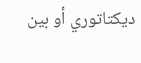ديكتاتوري أو بين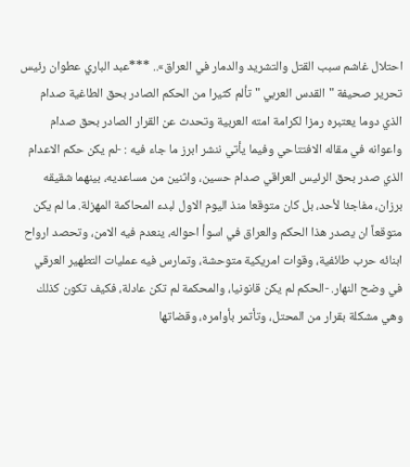احتلال غاشم سبب القتل والتشريد والدمار في العراق».. ***عبد الباري عطوان رئيس تحرير صحيفة "القدس العربي " تألم كثيرا من الحكم الصادر بحق الطاغية صدام الذي دوما يعتبره رمزا لكرامة امته العربية وتحدث عن القرار الصادر بحق صدام واعوانه في مقاله الافتتاحي وفيما يأتي ننشر ابرز ما جاء فيه : -لم يكن حكم الاعدام الذي صدر بحق الرئيس العراقي صدام حسين، واثنين من مساعديه، بينهما شقيقه برزان، مفاجئا لأحد، بل كان متوقعا منذ اليوم الاول لبدء المحاكمة المهزلة. ما لم يكن متوقعاً ان يصدر هذا الحكم والعراق في اسوأ احواله، ينعدم فيه الامن، وتحصد ارواح ابنائه حرب طائفية، وقوات امريكية متوحشة، وتمارس فيه عمليات التطهير العرقي في وضح النهار. -الحكم لم يكن قانونيا، والمحكمة لم تكن عادلة، فكيف تكون كذلك وهي مشكلة بقرار من المحتل، وتأتمر بأوامره، وقضاتها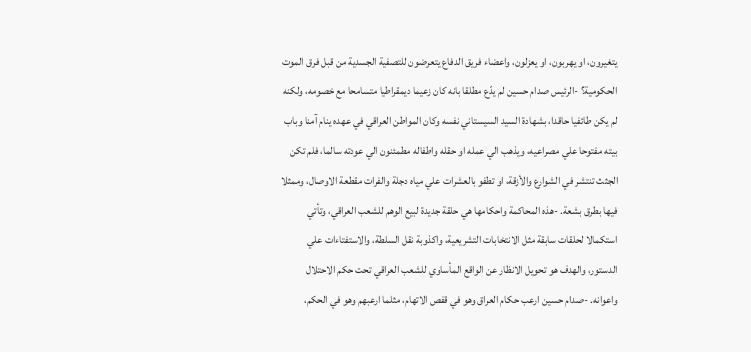يتغيرون، او يهربون، او يعزلون، واعضاء فريق الدفاع يتعرضون للتصفية الجسدية من قبل فرق الموت الحكومية؟ -الرئيس صدام حسين لم يدّع مطلقا بانه كان زعيما ديمقراطيا متسامحا مع خصومه، ولكنه لم يكن طائفيا حاقدا، بشهادة السيد السيستاني نفسه وكان المواطن العراقي في عهده ينام آمنا وباب بيته مفتوحا علي مصراعيه، ويذهب الي عمله او حقله واطفاله مطمئنون الي عودته سالما، فلم تكن الجثث تنتشر في الشوارع والأزقة، او تطفو بالعشرات علي مياه دجلة والفرات مقطعة الاوصال، وممثلا فيها بطرق بشعة. -هذه المحاكمة واحكامها هي حلقة جديدة لبيع الوهم للشعب العراقي، وتأتي استكمالا لحلقات سابقة مثل الانتخابات التشريعية، واكذوبة نقل السلطة، والاستفتاءات علي الدستور، والهدف هو تحويل الانظار عن الواقع المأساوي للشعب العراقي تحت حكم الاحتلال واعوانه. -صدام حسين ارعب حكام العراق وهو في قفص الاتهام، مثلما ارعبهم وهو في الحكم،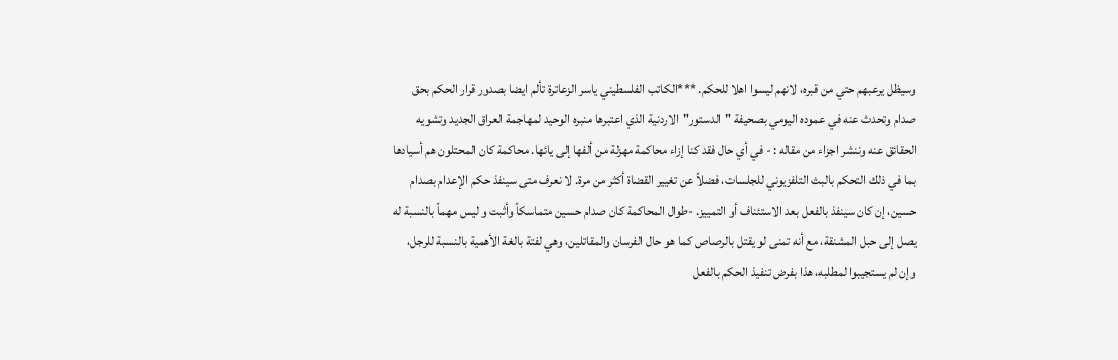وسيظل يرعبهم حتي من قبره، لانهم ليسوا اهلا للحكم. ***الكاتب الفلسطيني ياسر الزعاترة تألم ايضا بصدور قرار الحكم بحق صدام وتحدث عنه في عموده اليومي بصحيفة "الدستور"الاردنية الذي اعتبرها منبره الوحيد لمهاجمة العراق الجديد وتشويه الحقائق عنه وننشر اجزاء من مقاله : - في أي حال فقد كنا إزاء محاكمة مهزلة من ألفها إلى يائها. محاكمة كان المحتلون هم أسيادها بما في ذلك التحكم بالبث التلفزيوني للجلسات، فضلاً عن تغيير القضاة أكثر من مرة. لا نعرف متى سينفذ حكم الإعدام بصدام حسين، إن كان سينفذ بالفعل بعد الاستئناف أو التمييز. -طوال المحاكمة كان صدام حسين متماسكاً وأثبت و ليس مهماً بالنسبة له يصل إلى حبل المشنقة، مع أنه تمنى لو يقتل بالرصاص كما هو حال الفرسان والمقاتلين، وهي لفتة بالغة الأهمية بالنسبة للرجل، وإن لم يستجيبوا لمطلبه، هذا بفرض تنفيذ الحكم بالفعل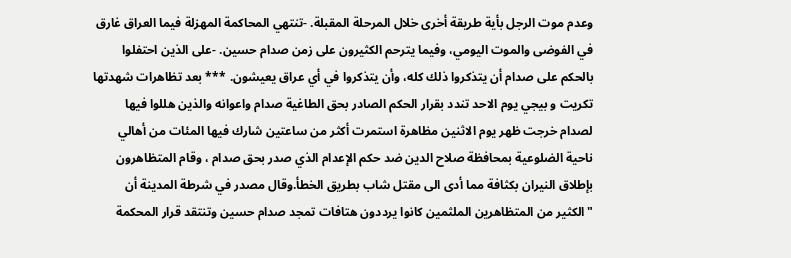وعدم موت الرجل بأية طريقة أخرى خلال المرحلة المقبلة. -تنتهي المحاكمة المهزلة فيما العراق غارق في الفوضى والموت اليومي، وفيما يترحم الكثيرون على زمن صدام حسين. -على الذين احتفلوا بالحكم على صدام أن يتذكروا ذلك كله، وأن يتذكروا في أي عراق يعيشون. *** بعد تظاهرات شهدتها تكريت و بيجي يوم الاحد تندد بقرار الحكم الصادر بحق الطاغية صدام واعوانه والذين هللوا فيها لصدام خرجت ظهر يوم الاثنين مظاهرة استمرت أكثر من ساعتين شارك فيها المئات من أهالي ناحية الضلوعية بمحافظة صلاح الدين ضد حكم الإعدام الذي صدر بحق صدام ، وقام المتظاهرون بإطلاق النيران بكثافة مما أدى الى مقتل شاب بطريق الخطأ.وقال مصدر في شرطة المدينة أن "الكثير من المتظاهرين الملثمين كانوا يرددون هتافات تمجد صدام حسين وتنتقد قرار المحكمة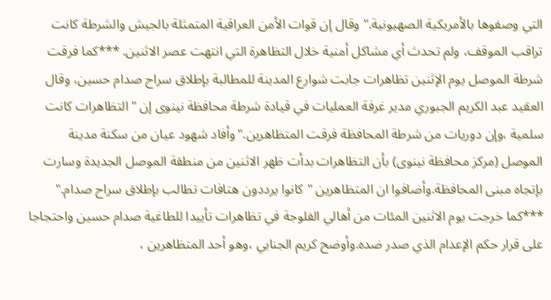التي وصفوها بالأمريكية الصهيونية." وقال إن قوات الأمن العراقية المتمثلة بالجيش والشرطة كانت تراقب الموقف، ولم تحدث أي مشاكل أمنية خلال التظاهرة التي انتهت عصر الاثنين. ***كما فرقت شرطة الموصل يوم الإثنين تظاهرات جابت شوارع المدينة للمطالبة بإطلاق سراح صدام حسين، وقال العقيد عبد الكريم الجبوري مدير غرفة العمليات في قيادة شرطة محافظة نينوى إن "التظاهرات كانت سلمية ،وإن دوريات من شرطة المحافظة فرقت المتظاهرين."وأفاد شهود عيان من سكنة مدينة الموصل (مركز محافظة نينوى) بأن التظاهرات بدأت ظهر الاثنين من منطقة الموصل الجديدة وسارت بإتجاه مبنى المحافظة.وأضافوا ان المتظاهرين "كانوا يرددون هتافات تطالب بإطلاق سراح صدام." ***كما خرجت يوم الاثنين المئات من أهالي الفلوجة في تظاهرات تأييدا للطاغية صدام حسين واحتجاجا على قرار حكم الإعدام الذي صدر ضده.وأوضح كريم الجنابي ،وهو أحد المتظاهرين ،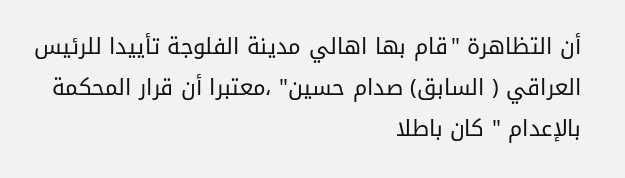أن التظاهرة "قام بها اهالي مدينة الفلوجة تأييدا للرئيس العراقي ( السابق) صدام حسين" ،معتبرا أن قرار المحكمة بالإعدام " كان باطلا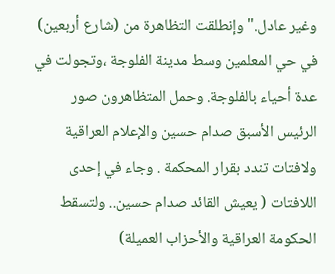وغير عادل." وإنطلقت التظاهرة من (شارع أربعين) في حي المعلمين وسط مدينة الفلوجة ،وتجولت في عدة أحياء بالفلوجة. وحمل المتظاهرون صور الرئيس الأسبق صدام حسين والإعلام العراقية ولافتات تندد بقرار المحكمة . وجاء في إحدى اللافتات ( يعيش القائد صدام حسين.. ولتسقط الحكومة العراقية والأحزاب العميلة)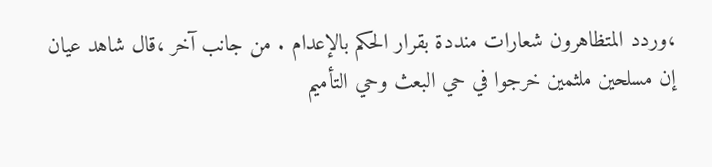،وردد المتظاهرون شعارات منددة بقرار الحكم بالإعدام . من جانب آخر ،قال شاهد عيان إن مسلحين ملثمين خرجوا في حي البعث وحي التأميم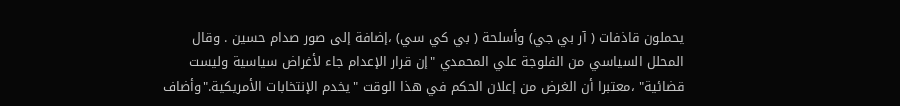يحملون قاذفات ( آر بي جي) وأسلحة ( بي كي سي) ،إضافة إلى صور صدام حسين . وقال المحلل السياسي من الفلوجة علي المحمدي "إن قرار الإعدام جاء لأغراض سياسية وليست قضائية" ،معتبرا أن الغرض من إعلان الحكم في هذا الوقت "يخدم الإنتخابات الأمريكية."وأضاف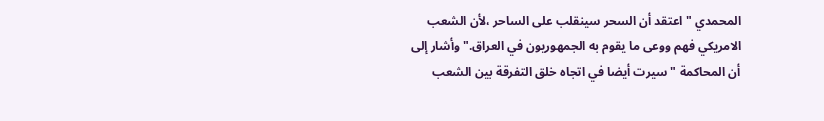المحمدي "اعتقد أن السحر سينقلب على الساحر ،لأن الشعب الامريكي فهم ووعى ما يقوم به الجمهوريون في العراق." وأشار إلى أن المحاكمة "سيرت أيضا في اتجاه خلق التفرقة بين الشعب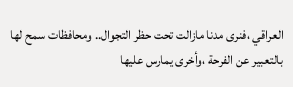العراقي ،فنرى مدنا مازالت تحت حظر التجوال.. ومحافظات سمح لها بالتعبير عن الفرحة ،وأخرى يمارس عليها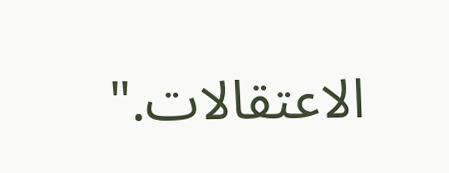الاعتقالات."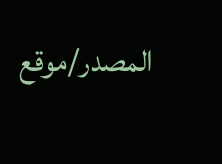المصدر/موقع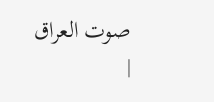صوت العراق |